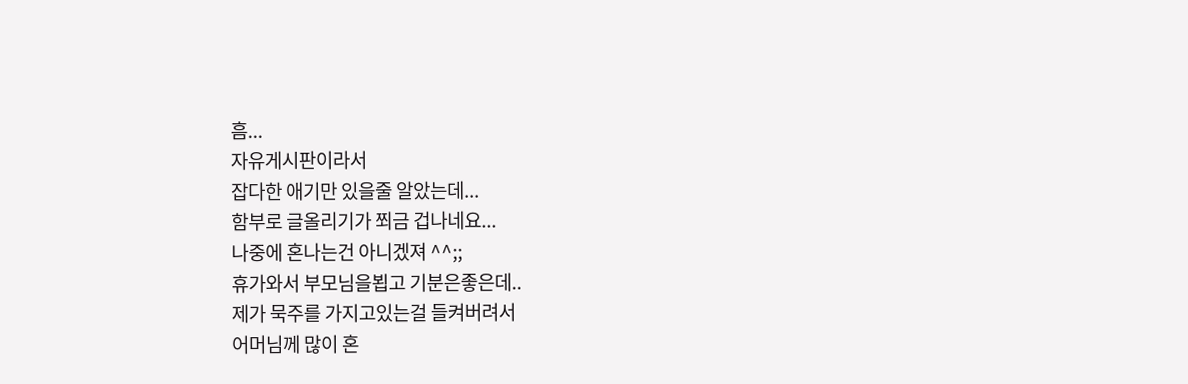흠...
자유게시판이라서
잡다한 애기만 있을줄 알았는데...
함부로 글올리기가 쬐금 겁나네요...
나중에 혼나는건 아니겠져 ^^;;
휴가와서 부모님을뵙고 기분은좋은데..
제가 묵주를 가지고있는걸 들켜버려서
어머님께 많이 혼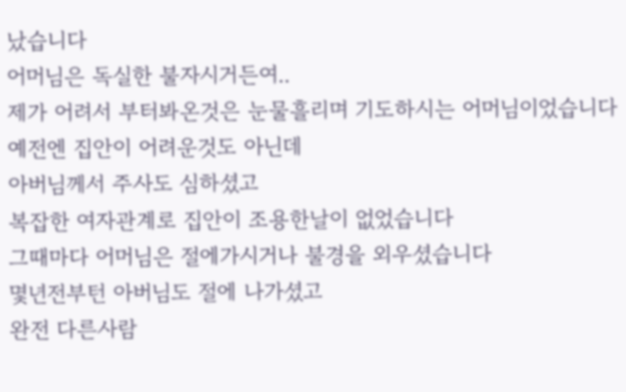났습니다
어머님은 독실한 불자시거든여..
제가 어려서 부터봐온것은 눈물흘리며 기도하시는 어머님이었습니다
예전엔 집안이 어려운것도 아닌데
아버님께서 주사도 심하셨고
복잡한 여자관계로 집안이 조용한날이 없었습니다
그때마다 어머님은 절에가시거나 불경을 외우셨습니다
몇년전부턴 아버님도 절에 나가셨고
완전 다른사람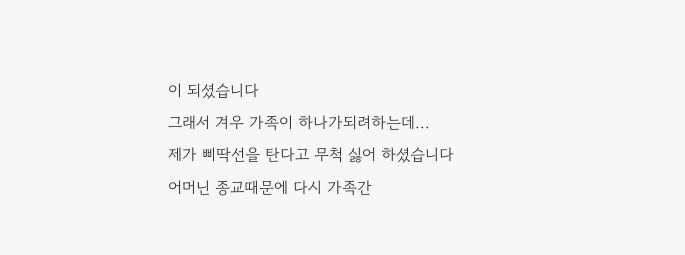이 되셨습니다
그래서 겨우 가족이 하나가되려하는데...
제가 삐딱선을 탄다고 무척 싫어 하셨습니다
어머닌 종교때문에 다시 가족간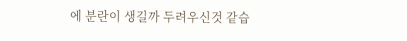에 분란이 생길까 두려우신것 같습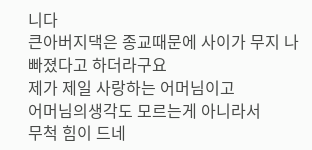니다
큰아버지댁은 종교때문에 사이가 무지 나빠졌다고 하더라구요
제가 제일 사랑하는 어머님이고
어머님의생각도 모르는게 아니라서
무척 힘이 드네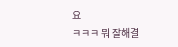요
ㅋㅋㅋ 뭐 잘해결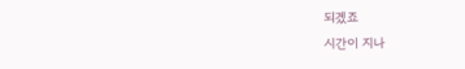되겠죠
시간이 지나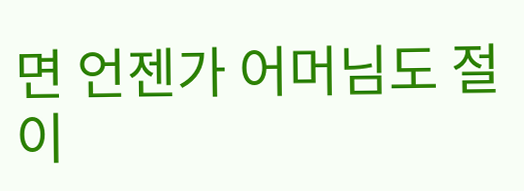면 언젠가 어머님도 절 이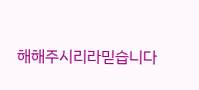해해주시리라믿습니다